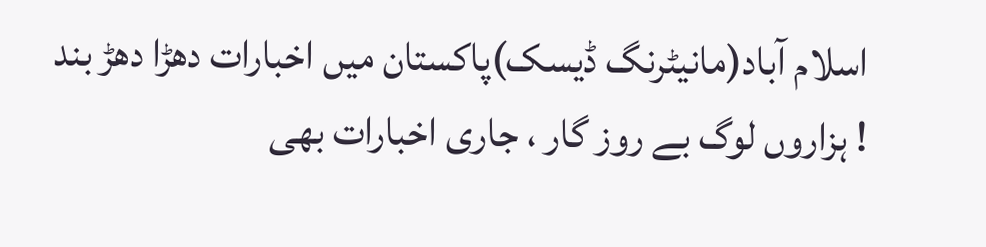اسلام آباد(مانیٹرنگ ڈیسک)پاکستان میں اخبارات دھڑا دھڑ بند ! ہزاروں لوگ بے روز گار ، جاری اخبارات بھی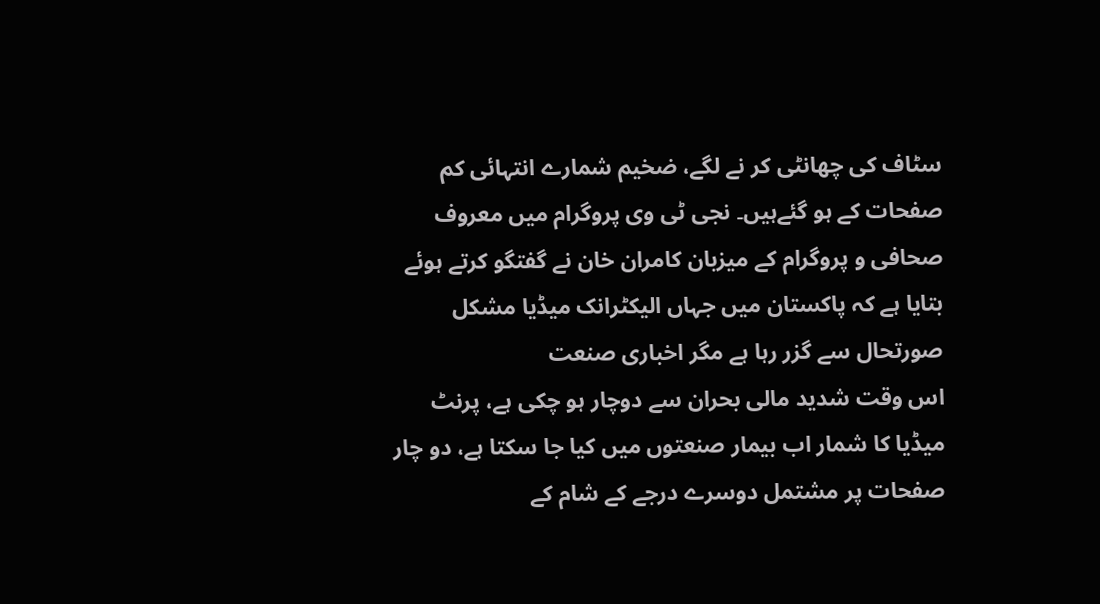سٹاف کی چھانٹی کر نے لگے، ضخیم شمارے انتہائی کم صفحات کے ہو گئےہیں۔ نجی ٹی وی پروگرام میں معروف صحافی و پروگرام کے میزبان کامران خان نے گفتگو کرتے ہوئے بتایا ہے کہ پاکستان میں جہاں الیکٹرانک میڈیا مشکل صورتحال سے گزر رہا ہے مگر اخباری صنعت
اس وقت شدید مالی بحران سے دوچار ہو چکی ہے، پرنٹ میڈیا کا شمار اب بیمار صنعتوں میں کیا جا سکتا ہے، دو چار صفحات پر مشتمل دوسرے درجے کے شام کے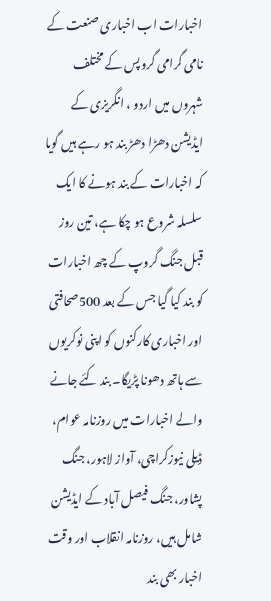اخبارات اب اخباری صنعت کے نامی گرامی گروپس کے مختلف شہروں میں اردو ، انگریزی کے ایڈیشن دھڑا دھڑ بند ہو رہے ہیں گویا کہ اخبارات کے بند ہونے کا ایک سلسلہ شروع ہو چکا ہے، تین روز قبل جنگ گروپ کے چھ اخبارات کو بند کیا گیا جس کے بعد 500صحافتی اور اخباری کارکنوں کو اپنی نوکریوں سے ہاتھ دھونا پڑیگا۔ بند کئے جانے والے اخبارات میں روزنامہ عوام، ڈیلی نیوزکراچی، آواز لاہور، جنگ پشاور، جنگ فیصل آباد کے ایڈیشن شامل ہیں، روزنامہ انقلاب اور وقت اخبار بھی بند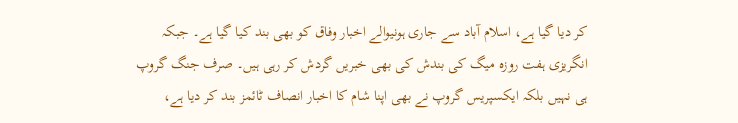کر دیا گیا ہے، اسلام آباد سے جاری ہونیوالے اخبار وفاق کو بھی بند کیا گیا ہے۔ جبکہ انگریزی ہفت روزہ میگ کی بندش کی بھی خبریں گردش کر رہی ہیں۔ صرف جنگ گروپ ہی نہیں بلکہ ایکسپریس گروپ نے بھی اپنا شام کا اخبار انصاف ٹائمز بند کر دیا ہے،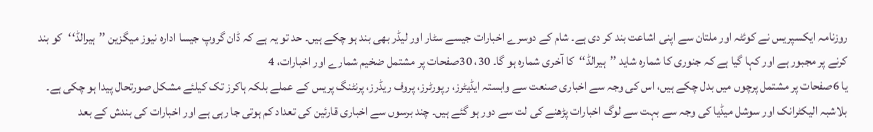روزنامہ ایکسپریس نے کوئٹہ اور ملتان سے اپنی اشاعت بند کر دی ہے۔ شام کے دوسرے اخبارات جیسے سٹار اور لیڈر بھی بند ہو چکے ہیں۔ حد تو یہ ہے کہ ڈان گروپ جیسا ادارہ نیوز میگزین ’’ہیرالڈ‘‘کو بند کرنے پر مجبور ہے اور کہا گیا ہے کہ جنوری کا شمارہ شاید ’’ہیرالڈ‘‘کا آخری شمارہ ہو گا۔ 30، 30صفحات پر مشتمل ضخیم شمارے اور اخبارات، 4
یا 6صفحات پر مشتمل پرچوں میں بدل چکے ہیں، اس کی وجہ سے اخباری صنعت سے وابستہ ایڈیٹرز، رپورٹرز، پروف ریڈرز، پرنٹنگ پریس کے عملے بلکہ ہاکرز تک کیلئے مشکل صورتحال پیدا ہو چکی ہے۔ بلاشبہ الیکٹرانک اور سوشل میڈیا کی وجہ سے بہت سے لوگ اخبارات پڑھنے کی لت سے دور ہو گئے ہیں۔ چند برسوں سے اخباری قارئین کی تعداد کم ہوتی جا رہی ہے اور اخبارات کی بندش کے بعد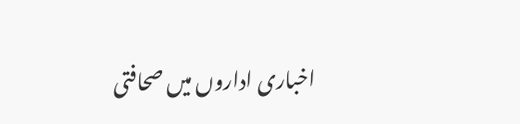اخباری اداروں میں صحافتی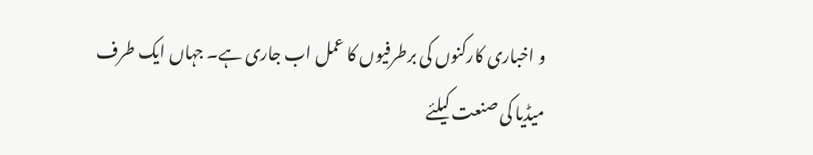و اخباری کارکنوں کی برطرفیوں کا عمل اب جاری ہے۔ جہاں ایک طرف میڈیا کی صنعت کیلئے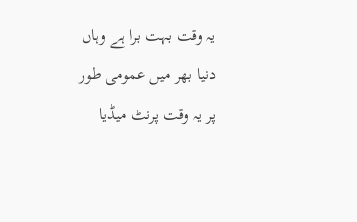یہ وقت بہت برا ہے وہاں دنیا بھر میں عمومی طور پر یہ وقت پرنٹ میڈیا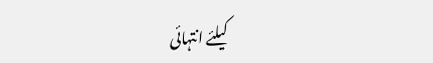کیلئے انتہائی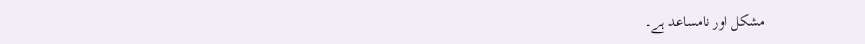مشکل اور نامساعد ہے۔